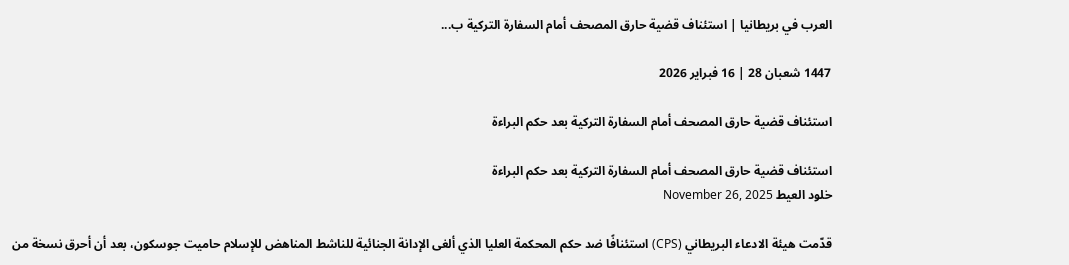العرب في بريطانيا | استئناف قضية حارق المصحف أمام السفارة التركية ب...

1447 شعبان 28 | 16 فبراير 2026

استئناف قضية حارق المصحف أمام السفارة التركية بعد حكم البراءة

استئناف قضية حارق المصحف أمام السفارة التركية بعد حكم البراءة
خلود العيط November 26, 2025

قدّمت هيئة الادعاء البريطاني (CPS) استئنافًا ضد حكم المحكمة العليا الذي ألغى الإدانة الجنائية للناشط المناهض للإسلام حاميت جوسكون، بعد أن أحرق نسخة من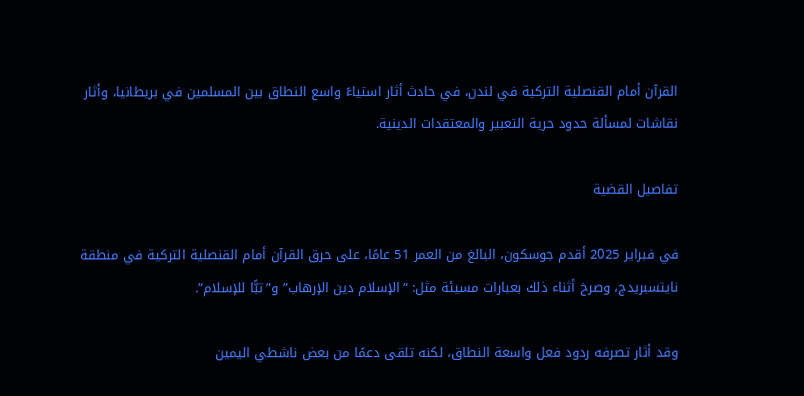القرآن أمام القنصلية التركية في لندن، في حادث أثار استياءً واسع النطاق بين المسلمين في بريطانيا، وأثار نقاشات لمسألة حدود حرية التعبير والمعتقدات الدينية.

تفاصيل القضية

في فبراير 2025 أقدم جوسكون، البالغ من العمر 51 عامًا، على حرق القرآن أمام القنصلية التركية في منطقة نايتسبريدج، وصرخ أثناء ذلك بعبارات مسيئة مثل: “الإسلام دين الإرهاب” و”تبًّا للإسلام”.

وقد أثار تصرفه ردود فعل واسعة النطاق، لكنه تلقى دعمًا من بعض ناشطي اليمين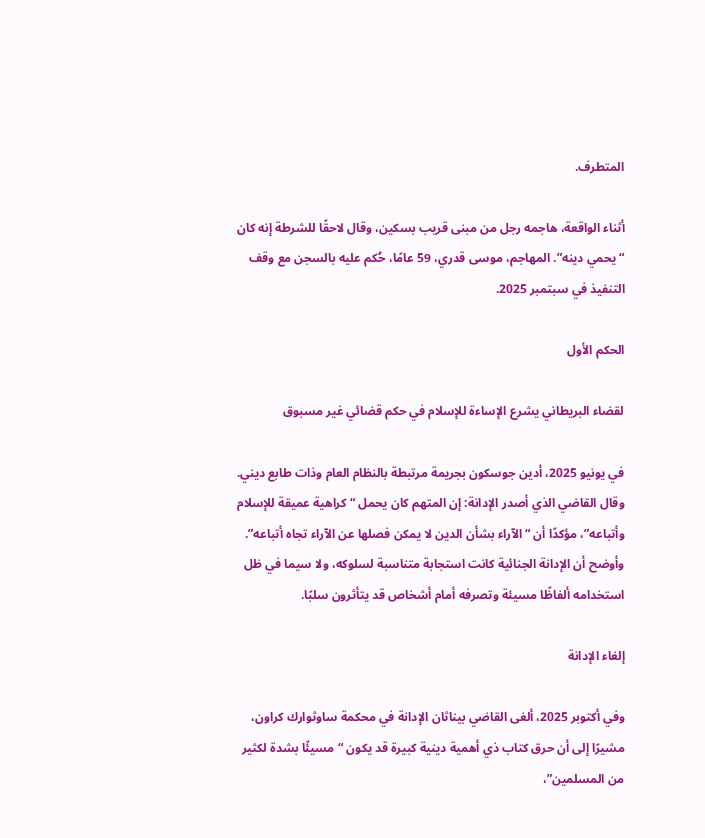المتطرف.

أثناء الواقعة، هاجمه رجل من مبنى قريب بسكين، وقال لاحقًا للشرطة إنه كان “يحمي دينه”. المهاجم، موسى قدري، 59 عامًا، حُكم عليه بالسجن مع وقف التنفيذ في سبتمبر 2025.

الحكم الأول

لقضاء البريطاني يشرع الإساءة للإسلام في حكم قضائي غير مسبوق

في يونيو 2025، أدين جوسكون بجريمة مرتبطة بالنظام العام وذات طابع ديني. وقال القاضي الذي أصدر الإدانة: إن المتهم كان يحمل “كراهية عميقة للإسلام وأتباعه”، مؤكدًا أن “الآراء بشأن الدين لا يمكن فصلها عن الآراء تجاه أتباعه”. وأوضح أن الإدانة الجنائية كانت استجابة متناسبة لسلوكه، ولا سيما في ظل استخدامه ألفاظًا مسيئة وتصرفه أمام أشخاص قد يتأثرون سلبًا.

إلغاء الإدانة

وفي أكتوبر 2025، ألغى القاضي بيناثان الإدانة في محكمة ساوثوارك كراون، مشيرًا إلى أن حرق كتاب ذي أهمية دينية كبيرة قد يكون “مسيئًا بشدة لكثير من المسلمين”،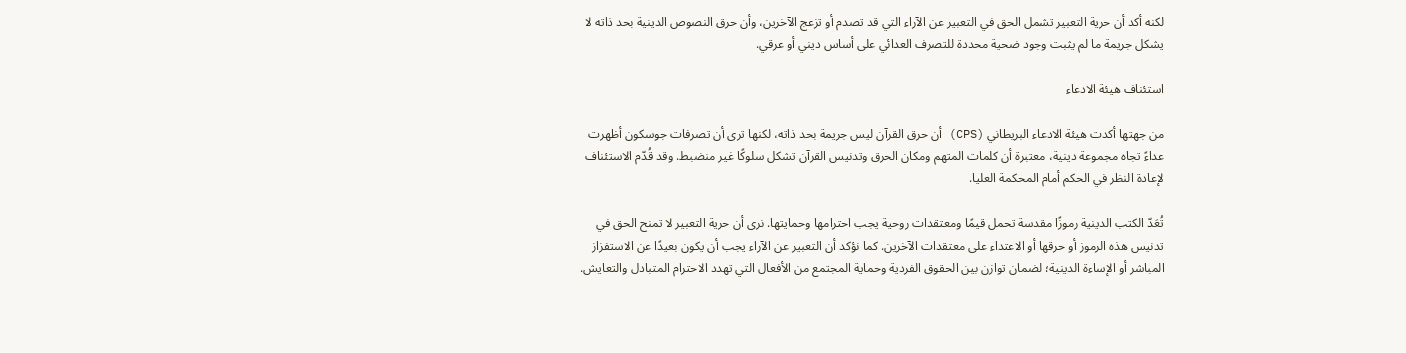لكنه أكد أن حرية التعبير تشمل الحق في التعبير عن الآراء التي قد تصدم أو تزعج الآخرين، وأن حرق النصوص الدينية بحد ذاته لا يشكل جريمة ما لم يثبت وجود ضحية محددة للتصرف العدائي على أساس ديني أو عرقي.

استئناف هيئة الادعاء

من جهتها أكدت هيئة الادعاء البريطاني (CPS) أن حرق القرآن ليس جريمة بحد ذاته، لكنها ترى أن تصرفات جوسكون أظهرت عداءً تجاه مجموعة دينية، معتبرة أن كلمات المتهم ومكان الحرق وتدنيس القرآن تشكل سلوكًا غير منضبط. وقد قُدّم الاستئناف لإعادة النظر في الحكم أمام المحكمة العليا.

تُعَدّ الكتب الدينية رموزًا مقدسة تحمل قيمًا ومعتقدات روحية يجب احترامها وحمايتها. نرى أن حرية التعبير لا تمنح الحق في تدنيس هذه الرموز أو حرقها أو الاعتداء على معتقدات الآخرين. كما نؤكد أن التعبير عن الآراء يجب أن يكون بعيدًا عن الاستفزاز المباشر أو الإساءة الدينية؛ لضمان توازن بين الحقوق الفردية وحماية المجتمع من الأفعال التي تهدد الاحترام المتبادل والتعايش.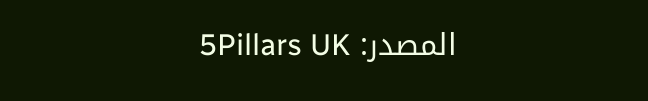المصدر: 5Pillars UK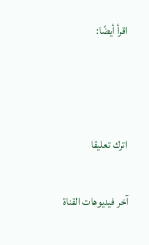اقرأ أيضًا:



اترك تعليقا

آخر فيديوهات القناة